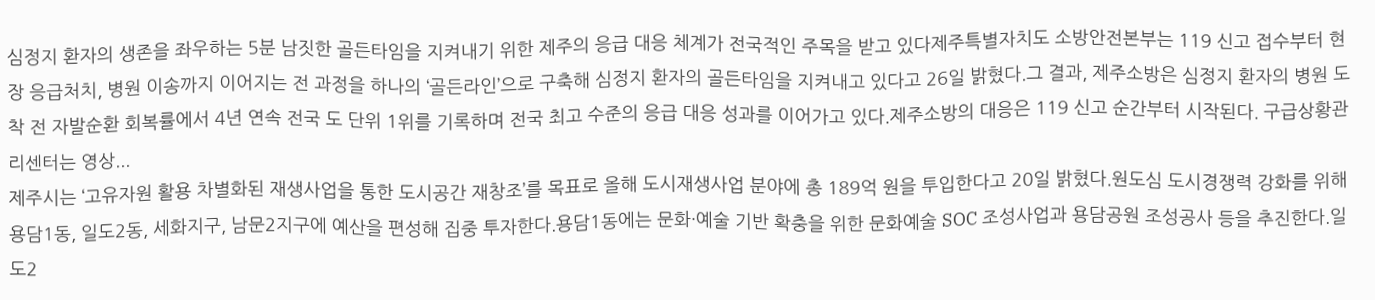심정지 환자의 생존을 좌우하는 5분 남짓한 골든타임을 지켜내기 위한 제주의 응급 대응 체계가 전국적인 주목을 받고 있다제주특별자치도 소방안전본부는 119 신고 접수부터 현장 응급처치, 병원 이송까지 이어지는 전 과정을 하나의 ‘골든라인’으로 구축해 심정지 환자의 골든타임을 지켜내고 있다고 26일 밝혔다.그 결과, 제주소방은 심정지 환자의 병원 도착 전 자발순환 회복률에서 4년 연속 전국 도 단위 1위를 기록하며 전국 최고 수준의 응급 대응 성과를 이어가고 있다.제주소방의 대응은 119 신고 순간부터 시작된다. 구급상황관리센터는 영상...
제주시는 ‘고유자원 활용 차별화된 재생사업을 통한 도시공간 재창조’를 목표로 올해 도시재생사업 분야에 총 189억 원을 투입한다고 20일 밝혔다.원도심 도시경쟁력 강화를 위해 용담1동, 일도2동, 세화지구, 남문2지구에 예산을 편성해 집중 투자한다.용담1동에는 문화·예술 기반 확충을 위한 문화예술 SOC 조성사업과 용담공원 조성공사 등을 추진한다.일도2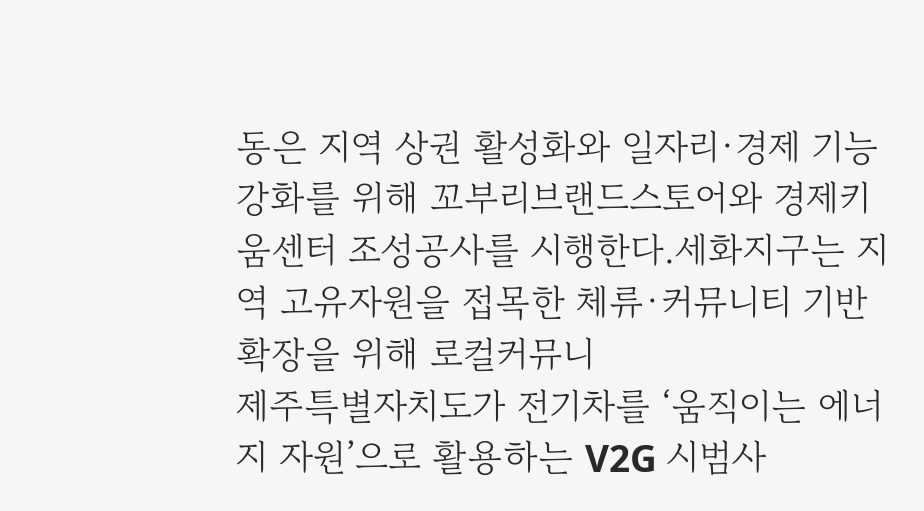동은 지역 상권 활성화와 일자리·경제 기능 강화를 위해 꼬부리브랜드스토어와 경제키움센터 조성공사를 시행한다.세화지구는 지역 고유자원을 접목한 체류·커뮤니티 기반 확장을 위해 로컬커뮤니
제주특별자치도가 전기차를 ‘움직이는 에너지 자원’으로 활용하는 V2G 시범사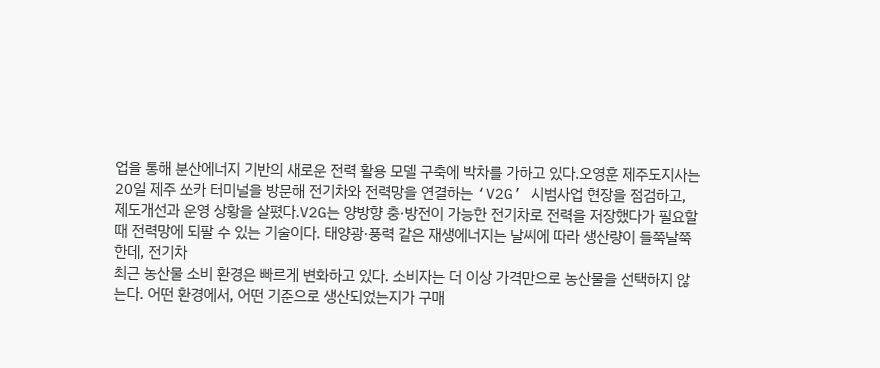업을 통해 분산에너지 기반의 새로운 전력 활용 모델 구축에 박차를 가하고 있다.오영훈 제주도지사는 20일 제주 쏘카 터미널을 방문해 전기차와 전력망을 연결하는 ‘V2G’ 시범사업 현장을 점검하고, 제도개선과 운영 상황을 살폈다.V2G는 양방향 충·방전이 가능한 전기차로 전력을 저장했다가 필요할 때 전력망에 되팔 수 있는 기술이다. 태양광·풍력 같은 재생에너지는 날씨에 따라 생산량이 들쭉날쭉한데, 전기차
최근 농산물 소비 환경은 빠르게 변화하고 있다. 소비자는 더 이상 가격만으로 농산물을 선택하지 않는다. 어떤 환경에서, 어떤 기준으로 생산되었는지가 구매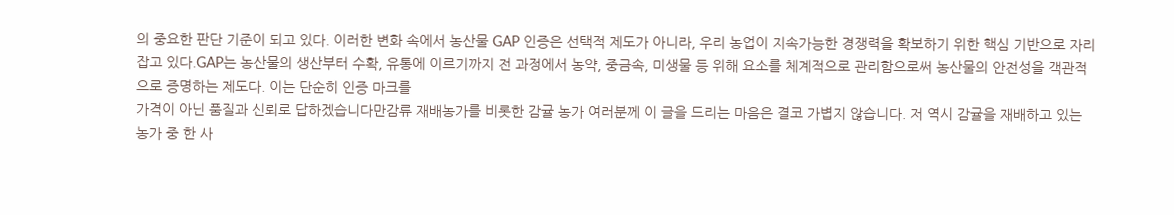의 중요한 판단 기준이 되고 있다. 이러한 변화 속에서 농산물 GAP 인증은 선택적 제도가 아니라, 우리 농업이 지속가능한 경쟁력을 확보하기 위한 핵심 기반으로 자리 잡고 있다.GAP는 농산물의 생산부터 수확, 유통에 이르기까지 전 과정에서 농약, 중금속, 미생물 등 위해 요소를 체계적으로 관리함으로써 농산물의 안전성을 객관적으로 증명하는 제도다. 이는 단순히 인증 마크를
가격이 아닌 품질과 신뢰로 답하겠습니다만감류 재배농가를 비롯한 감귤 농가 여러분께 이 글을 드리는 마음은 결코 가볍지 않습니다. 저 역시 감귤을 재배하고 있는 농가 중 한 사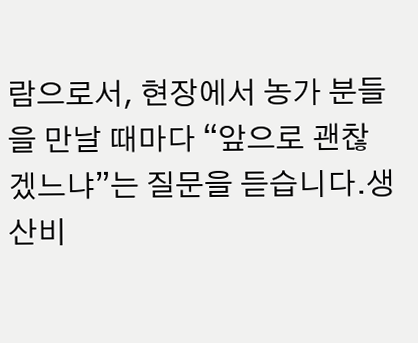람으로서, 현장에서 농가 분들을 만날 때마다 “앞으로 괜찮겠느냐”는 질문을 듣습니다.생산비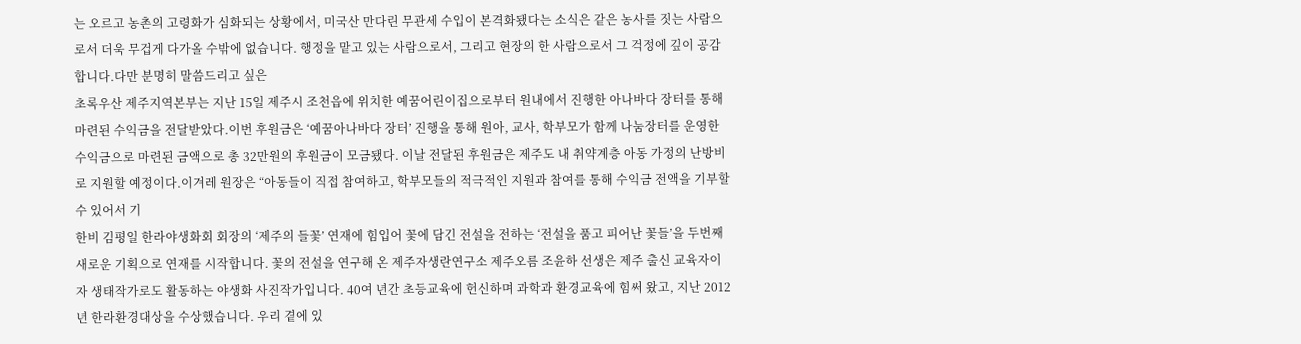는 오르고 농촌의 고령화가 심화되는 상황에서, 미국산 만다린 무관세 수입이 본격화됐다는 소식은 같은 농사를 짓는 사람으로서 더욱 무겁게 다가올 수밖에 없습니다. 행정을 맡고 있는 사람으로서, 그리고 현장의 한 사람으로서 그 걱정에 깊이 공감합니다.다만 분명히 말씀드리고 싶은
초록우산 제주지역본부는 지난 15일 제주시 조천읍에 위치한 예꿈어린이집으로부터 원내에서 진행한 아나바다 장터를 통해 마련된 수익금을 전달받았다.이번 후원금은 ‘예꿈아나바다 장터’ 진행을 통해 원아, 교사, 학부모가 함께 나눔장터를 운영한 수익금으로 마련된 금액으로 총 32만원의 후원금이 모금됐다. 이날 전달된 후원금은 제주도 내 취약계층 아동 가정의 난방비로 지원할 예정이다.이겨레 원장은 “아동들이 직접 참여하고, 학부모들의 적극적인 지원과 참여를 통해 수익금 전액을 기부할 수 있어서 기
한비 김평일 한라야생화회 회장의 ‘제주의 들꽃’ 연재에 힘입어 꽃에 담긴 전설을 전하는 ‘전설을 품고 피어난 꽃들’을 두번째 새로운 기획으로 연재를 시작합니다. 꽃의 전설을 연구해 온 제주자생란연구소 제주오름 조윤하 선생은 제주 출신 교육자이자 생태작가로도 활동하는 야생화 사진작가입니다. 40여 년간 초등교육에 헌신하며 과학과 환경교육에 힘써 왔고, 지난 2012년 한라환경대상을 수상했습니다. 우리 곁에 있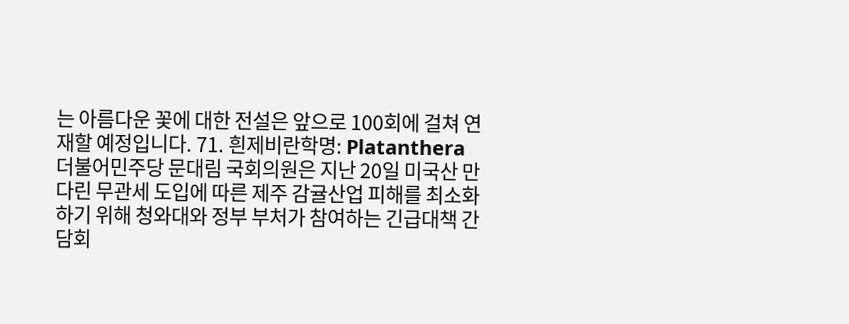는 아름다운 꽃에 대한 전설은 앞으로 100회에 걸쳐 연재할 예정입니다. 71. 흰제비란학명: Platanthera
더불어민주당 문대림 국회의원은 지난 20일 미국산 만다린 무관세 도입에 따른 제주 감귤산업 피해를 최소화하기 위해 청와대와 정부 부처가 참여하는 긴급대책 간담회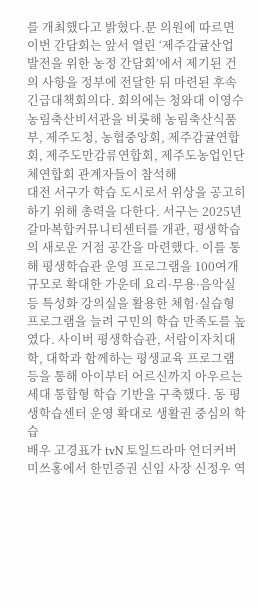를 개최했다고 밝혔다.문 의원에 따르면 이번 간담회는 앞서 열린 ‘제주감귤산업 발전을 위한 농정 간담회’에서 제기된 건의 사항을 정부에 전달한 뒤 마련된 후속 긴급대책회의다. 회의에는 청와대 이영수 농림축산비서관을 비롯해 농림축산식품부, 제주도청, 농협중앙회, 제주감귤연합회, 제주도만감류연합회, 제주도농업인단체연합회 관계자들이 참석해
대전 서구가 학습 도시로서 위상을 공고히 하기 위해 총력을 다한다. 서구는 2025년 갈마복합커뮤니티센터를 개관, 평생학습의 새로운 거점 공간을 마련했다. 이를 통해 평생학습관 운영 프로그램을 100여개 규모로 확대한 가운데 요리·무용·음악실 등 특성화 강의실을 활용한 체험·실습형 프로그램을 늘려 구민의 학습 만족도를 높였다. 사이버 평생학습관, 서람이자치대학, 대학과 함께하는 평생교육 프로그램 등을 통해 아이부터 어르신까지 아우르는 세대 통합형 학습 기반을 구축했다. 동 평생학습센터 운영 확대로 생활권 중심의 학습
배우 고경표가 tvN 토일드라마 언더커버 미쓰홍에서 한민증권 신임 사장 신정우 역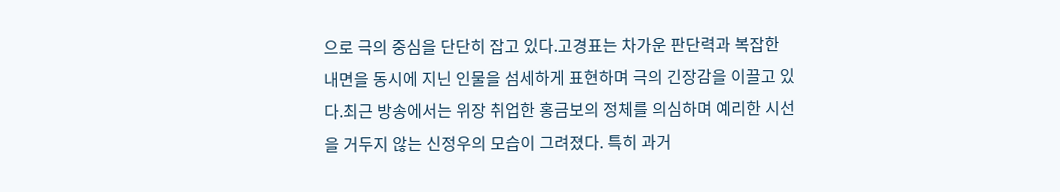으로 극의 중심을 단단히 잡고 있다.고경표는 차가운 판단력과 복잡한 내면을 동시에 지닌 인물을 섬세하게 표현하며 극의 긴장감을 이끌고 있다.최근 방송에서는 위장 취업한 홍금보의 정체를 의심하며 예리한 시선을 거두지 않는 신정우의 모습이 그려졌다. 특히 과거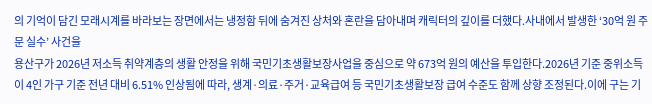의 기억이 담긴 모래시계를 바라보는 장면에서는 냉정함 뒤에 숨겨진 상처와 혼란을 담아내며 캐릭터의 깊이를 더했다.사내에서 발생한 ‘30억 원 주문 실수’ 사건을
용산구가 2026년 저소득 취약계층의 생활 안정을 위해 국민기초생활보장사업을 중심으로 약 673억 원의 예산을 투입한다.2026년 기준 중위소득이 4인 가구 기준 전년 대비 6.51% 인상됨에 따라, 생계·의료·주거·교육급여 등 국민기초생활보장 급여 수준도 함께 상향 조정된다.이에 구는 기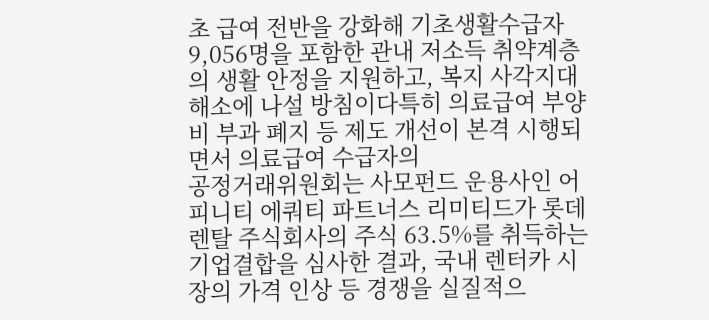초 급여 전반을 강화해 기초생활수급자 9,056명을 포함한 관내 저소득 취약계층의 생활 안정을 지원하고, 복지 사각지대 해소에 나설 방침이다특히 의료급여 부양비 부과 폐지 등 제도 개선이 본격 시행되면서 의료급여 수급자의
공정거래위원회는 사모펀드 운용사인 어피니티 에쿼티 파트너스 리미티드가 롯데렌탈 주식회사의 주식 63.5%를 취득하는 기업결합을 심사한 결과, 국내 렌터카 시장의 가격 인상 등 경쟁을 실질적으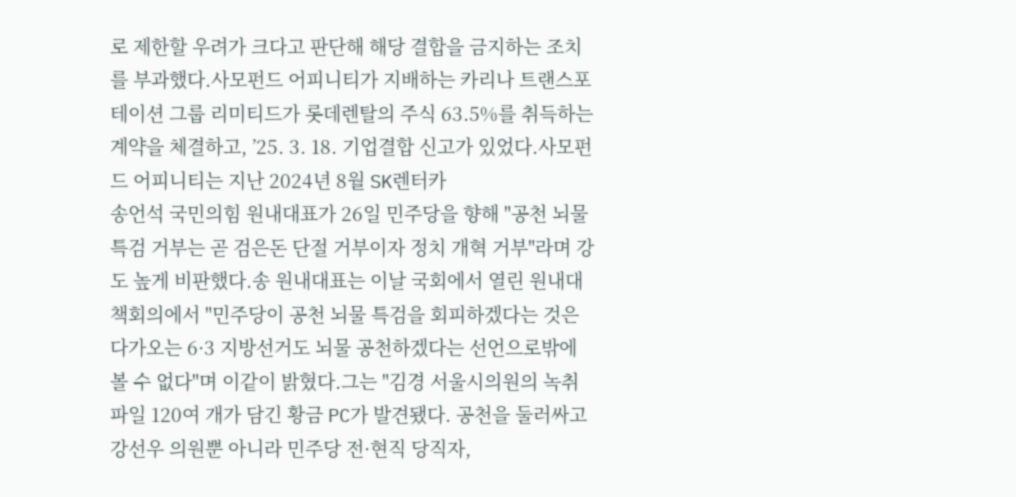로 제한할 우려가 크다고 판단해 해당 결합을 금지하는 조치를 부과했다.사모펀드 어피니티가 지배하는 카리나 트랜스포테이션 그룹 리미티드가 롯데렌탈의 주식 63.5%를 취득하는 계약을 체결하고, ’25. 3. 18. 기업결합 신고가 있었다.사모펀드 어피니티는 지난 2024년 8월 SK렌터카
송언석 국민의힘 원내대표가 26일 민주당을 향해 "공천 뇌물 특검 거부는 곧 검은돈 단절 거부이자 정치 개혁 거부"라며 강도 높게 비판했다.송 원내대표는 이날 국회에서 열린 원내대책회의에서 "민주당이 공천 뇌물 특검을 회피하겠다는 것은 다가오는 6·3 지방선거도 뇌물 공천하겠다는 선언으로밖에 볼 수 없다"며 이같이 밝혔다.그는 "김경 서울시의원의 녹취 파일 120여 개가 담긴 황금 PC가 발견됐다. 공천을 둘러싸고 강선우 의원뿐 아니라 민주당 전·현직 당직자,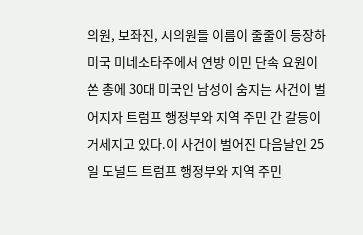의원, 보좌진, 시의원들 이름이 줄줄이 등장하
미국 미네소타주에서 연방 이민 단속 요원이 쏜 총에 30대 미국인 남성이 숨지는 사건이 벌어지자 트럼프 행정부와 지역 주민 간 갈등이 거세지고 있다.이 사건이 벌어진 다음날인 25일 도널드 트럼프 행정부와 지역 주민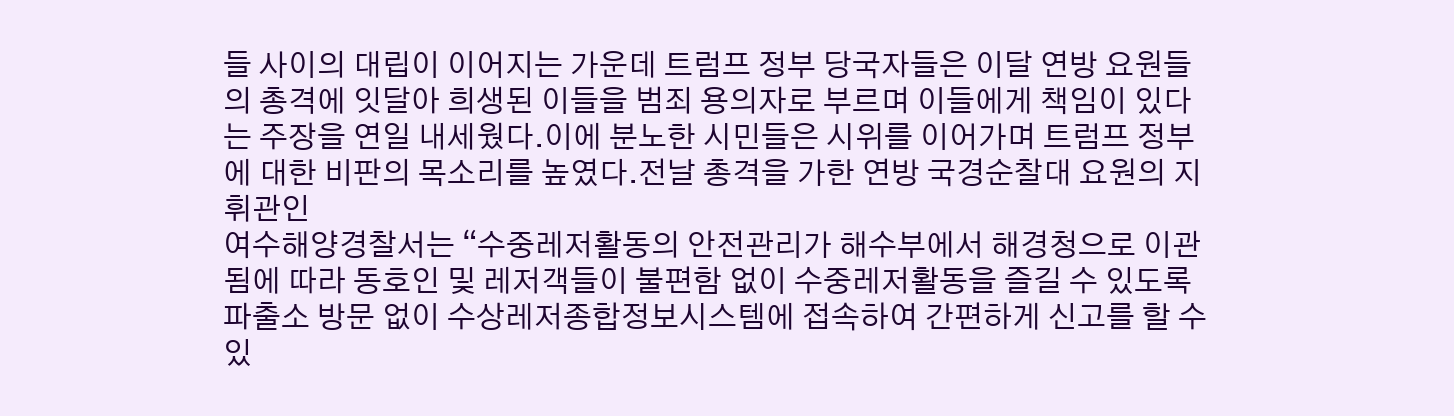들 사이의 대립이 이어지는 가운데 트럼프 정부 당국자들은 이달 연방 요원들의 총격에 잇달아 희생된 이들을 범죄 용의자로 부르며 이들에게 책임이 있다는 주장을 연일 내세웠다.이에 분노한 시민들은 시위를 이어가며 트럼프 정부에 대한 비판의 목소리를 높였다.전날 총격을 가한 연방 국경순찰대 요원의 지휘관인
여수해양경찰서는 “수중레저활동의 안전관리가 해수부에서 해경청으로 이관됨에 따라 동호인 및 레저객들이 불편함 없이 수중레저활동을 즐길 수 있도록 파출소 방문 없이 수상레저종합정보시스템에 접속하여 간편하게 신고를 할 수 있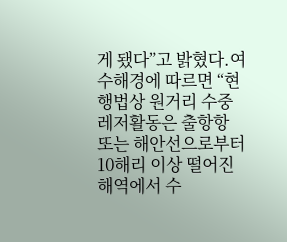게 됐다”고 밝혔다.여수해경에 따르면 “현행법상 원거리 수중레저활동은 출항항 또는 해안선으로부터 10해리 이상 떨어진 해역에서 수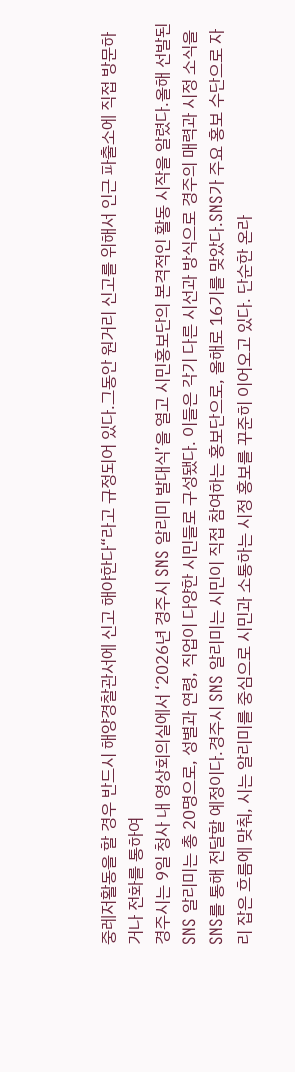중레저활동을 할 경우 반드시 해양경찰관서에 신고 해야한다“라고 규정되어 있다.그동안 원거리 신고를 위해서 인근 파출소에 직접 방문하거나 전화를 통하여
경주시는 9일 청사 내 영상회의실에서 ‘2026년 경주시 SNS 알리미 발대식’을 열고 시민홍보단의 본격적인 활동 시작을 알렸다.올해 선발된 SNS 알리미는 총 20명으로, 성별과 연령, 직업이 다양한 시민들로 구성됐다. 이들은 각기 다른 시선과 방식으로 경주의 매력과 시정 소식을 SNS를 통해 전달할 예정이다.경주시 SNS 알리미는 시민이 직접 참여하는 홍보단으로, 올해로 16기를 맞았다.SNS가 주요 홍보 수단으로 자리 잡은 흐름에 맞춰, 시는 알리미를 중심으로 시민과 소통하는 시정 홍보를 꾸준히 이어오고 있다. 단순한 온라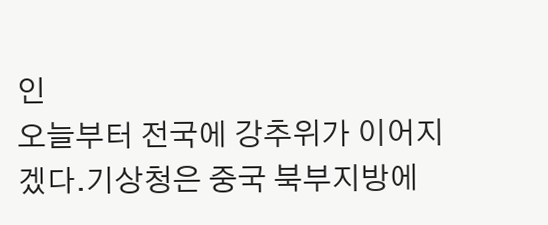인
오늘부터 전국에 강추위가 이어지겠다.기상청은 중국 북부지방에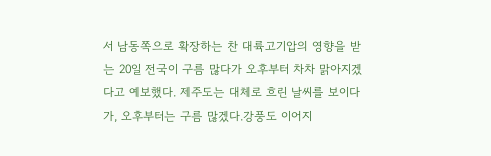서 남동쪽으로 확장하는 찬 대륙고기압의 영향을 받는 20일 전국이 구름 많다가 오후부터 차차 맑아지겠다고 예보했다. 제주도는 대체로 흐린 날씨를 보이다가, 오후부터는 구름 많겠다.강풍도 이어지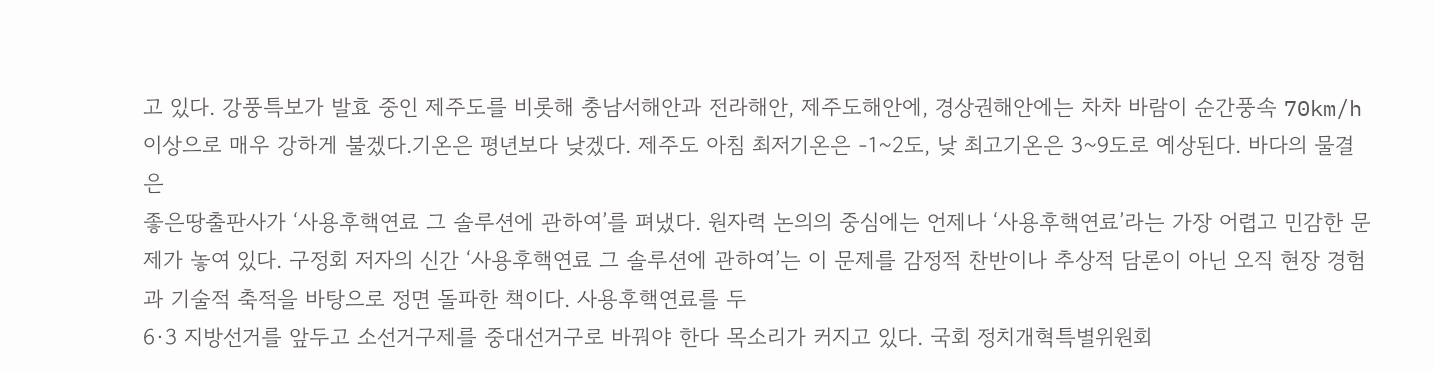고 있다. 강풍특보가 발효 중인 제주도를 비롯해 충남서해안과 전라해안, 제주도해안에, 경상권해안에는 차차 바람이 순간풍속 70km/h 이상으로 매우 강하게 불겠다.기온은 평년보다 낮겠다. 제주도 아침 최저기온은 -1~2도, 낮 최고기온은 3~9도로 예상된다. 바다의 물결은
좋은땅출판사가 ‘사용후핵연료 그 솔루션에 관하여’를 펴냈다. 원자력 논의의 중심에는 언제나 ‘사용후핵연료’라는 가장 어렵고 민감한 문제가 놓여 있다. 구정회 저자의 신간 ‘사용후핵연료 그 솔루션에 관하여’는 이 문제를 감정적 찬반이나 추상적 담론이 아닌 오직 현장 경험과 기술적 축적을 바탕으로 정면 돌파한 책이다. 사용후핵연료를 두
6·3 지방선거를 앞두고 소선거구제를 중대선거구로 바꿔야 한다 목소리가 커지고 있다. 국회 정치개혁특별위원회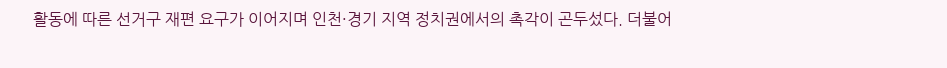활동에 따른 선거구 재편 요구가 이어지며 인천·경기 지역 정치권에서의 촉각이 곤두섰다. 더불어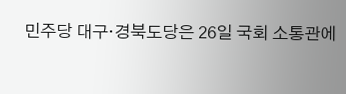민주당 대구·경북도당은 26일 국회 소통관에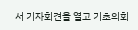서 기자회견을 열고 기초의회